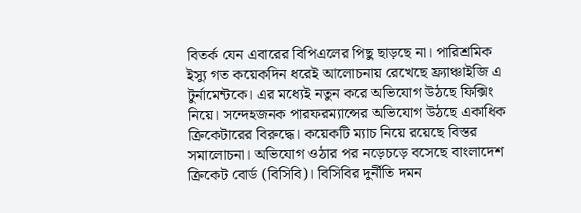বিতর্ক যেন এবারের বিপিএলের পিছু ছাড়ছে না। পারিশ্রমিক ইস্যু গত কয়েকদিন ধরেই আলোচনায় রেখেছে ফ্র্যাঞ্চাইজি এ টুর্নামেন্টকে। এর মধ্যেই নতুন করে অভিযোগ উঠছে ফিক্সিং নিয়ে। সন্দেহজনক পারফরম্যান্সের অভিযোগ উঠছে একাধিক ক্রিকেটারের বিরুদ্ধে। কয়েকটি ম্যাচ নিয়ে রয়েছে বিস্তর সমালোচনা। অভিযোগ ওঠার পর নড়েচড়ে বসেছে বাংলাদেশ ক্রিকেট বোর্ড (বিসিবি)। বিসিবির দুর্নীতি দমন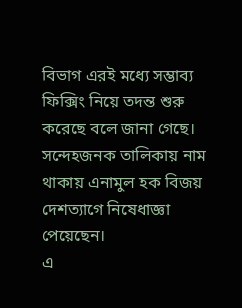বিভাগ এরই মধ্যে সম্ভাব্য ফিক্সিং নিয়ে তদন্ত শুরু করেছে বলে জানা গেছে। সন্দেহজনক তালিকায় নাম থাকায় এনামুল হক বিজয় দেশত্যাগে নিষেধাজ্ঞা পেয়েছেন।
এ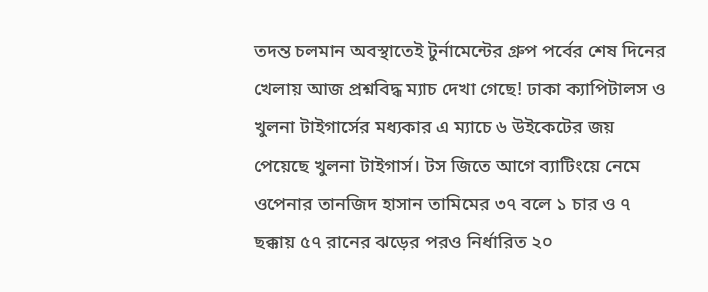তদন্ত চলমান অবস্থাতেই টুর্নামেন্টের গ্রুপ পর্বের শেষ দিনের খেলায় আজ প্রশ্নবিদ্ধ ম্যাচ দেখা গেছে! ঢাকা ক্যাপিটালস ও খুলনা টাইগার্সের মধ্যকার এ ম্যাচে ৬ উইকেটের জয় পেয়েছে খুলনা টাইগার্স। টস জিতে আগে ব্যাটিংয়ে নেমে ওপেনার তানজিদ হাসান তামিমের ৩৭ বলে ১ চার ও ৭ ছক্কায় ৫৭ রানের ঝড়ের পরও নির্ধারিত ২০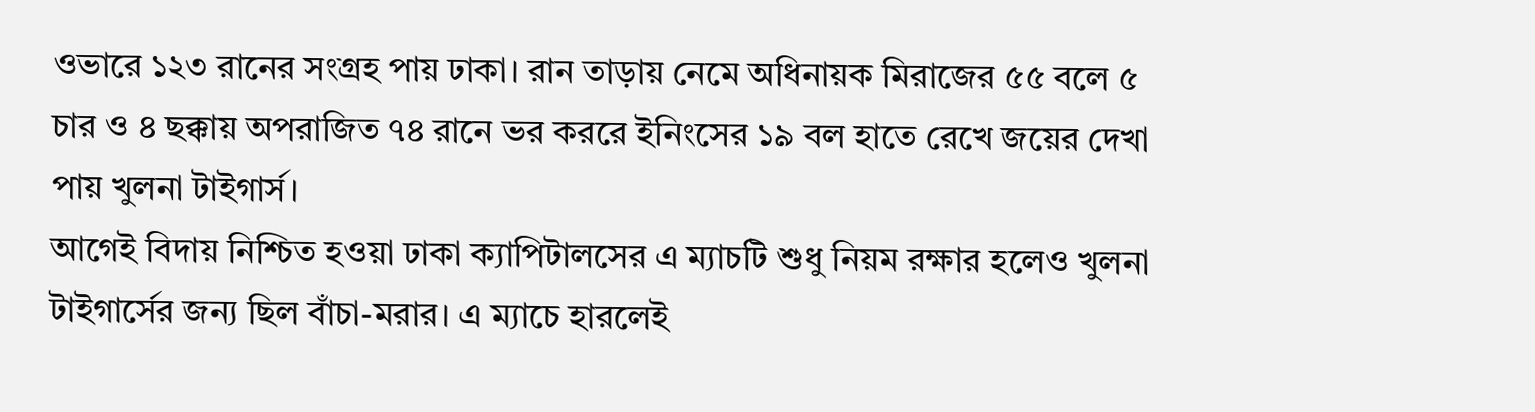ওভারে ১২৩ রানের সংগ্রহ পায় ঢাকা। রান তাড়ায় নেমে অধিনায়ক মিরাজের ৫৫ বলে ৫ চার ও ৪ ছক্কায় অপরাজিত ৭৪ রানে ভর কররে ইনিংসের ১৯ বল হাতে রেখে জয়ের দেখা পায় খুলনা টাইগার্স।
আগেই বিদায় নিশ্চিত হওয়া ঢাকা ক্যাপিটালসের এ ম্যাচটি শুধু নিয়ম রক্ষার হলেও খুলনা টাইগার্সের জন্য ছিল বাঁচা-মরার। এ ম্যাচে হারলেই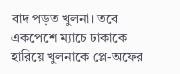বাদ পড়ত খুলনা। তবে একপেশে ম্যাচে ঢাকাকে হারিয়ে খুলনাকে প্লে-অফের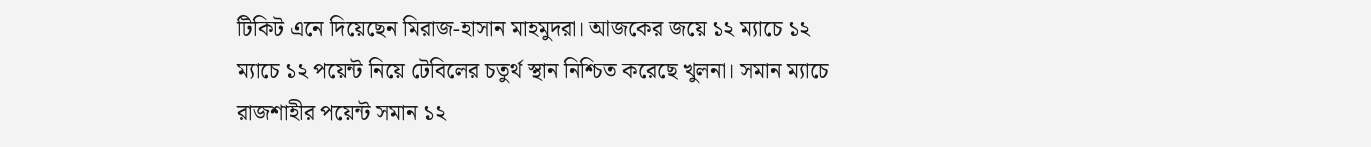টিকিট এনে দিয়েছেন মিরাজ-হাসান মাহমুদরা। আজকের জয়ে ১২ ম্যাচে ১২ ম্যাচে ১২ পয়েন্ট নিয়ে টেবিলের চতুর্থ স্থান নিশ্চিত করেছে খুলনা। সমান ম্যাচে রাজশাহীর পয়েন্ট সমান ১২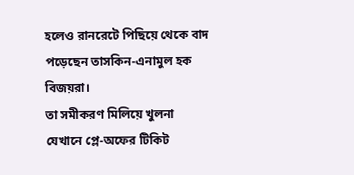হলেও রানরেটে পিছিয়ে থেকে বাদ পড়েছেন তাসকিন-এনামুল হক বিজয়রা।
তা সমীকরণ মিলিয়ে খুলনা যেখানে প্লে-অফের টিকিট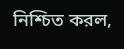নিশ্চিত করল,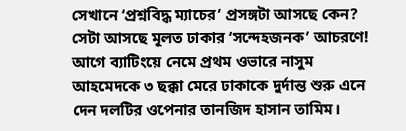সেখানে ‘প্রশ্নবিদ্ধ ম্যাচের’ প্রসঙ্গটা আসছে কেন? সেটা আসছে মূলত ঢাকার ‘সন্দেহজনক’ আচরণে!
আগে ব্যাটিংয়ে নেমে প্রথম ওভারে নাসুম আহমেদকে ৩ ছক্কা মেরে ঢাকাকে দুর্দান্ত শুরু এনে দেন দলটির ওপেনার তানজিদ হাসান তামিম।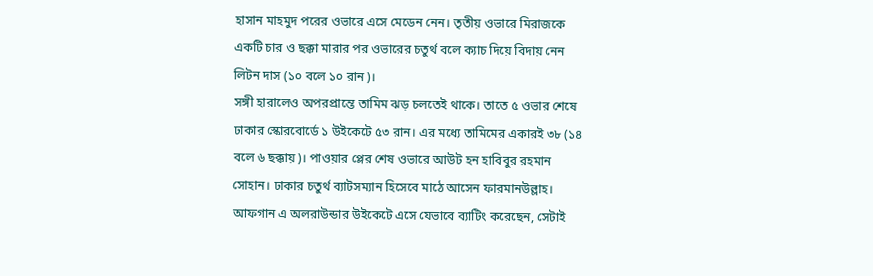হাসান মাহমুদ পরের ওভারে এসে মেডেন নেন। তৃতীয় ওভারে মিরাজকে একটি চার ও ছক্কা মারার পর ওভারের চতুর্থ বলে ক্যাচ দিয়ে বিদায় নেন লিটন দাস (১০ বলে ১০ রান)।
সঙ্গী হারালেও অপরপ্রান্তে তামিম ঝড় চলতেই থাকে। তাতে ৫ ওভার শেষে ঢাকার স্কোরবোর্ডে ১ উইকেটে ৫৩ রান। এর মধ্যে তামিমের একারই ৩৮ (১৪ বলে ৬ ছক্কায়)। পাওয়ার প্লের শেষ ওভারে আউট হন হাবিবুর রহমান সোহান। ঢাকার চতুর্থ ব্যাটসম্যান হিসেবে মাঠে আসেন ফারমানউল্লাহ। আফগান এ অলরাউন্ডার উইকেটে এসে যেভাবে ব্যাটিং করেছেন, সেটাই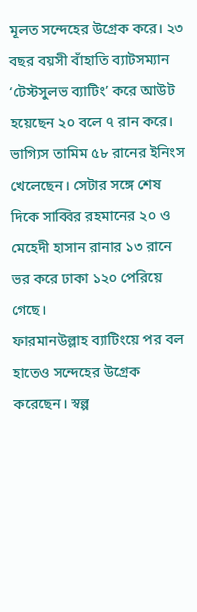মূলত সন্দেহের উগ্রেক করে। ২৩ বছর বয়সী বাঁহাতি ব্যাটসম্যান ‘টেস্টসুলভ ব্যাটিং’ করে আউট হয়েছেন ২০ বলে ৭ রান করে।
ভাগ্যিস তামিম ৫৮ রানের ইনিংস খেলেছেন। সেটার সঙ্গে শেষ দিকে সাব্বির রহমানের ২০ ও মেহেদী হাসান রানার ১৩ রানে ভর করে ঢাকা ১২০ পেরিয়ে গেছে।
ফারমানউল্লাহ ব্যাটিংয়ে পর বল হাতেও সন্দেহের উগ্রেক করেছেন। স্বল্প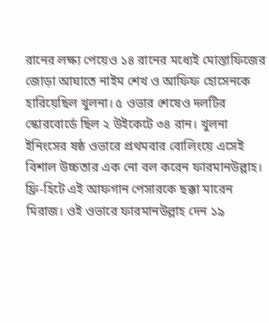রানের লক্ষ্য পেয়েও ১৪ রানের মধ্যেই মোস্তাফিজের জোড়া আঘাতে নাইম শেখ ও আফিফ হোসেনকে হারিয়েছিল খুলনা। ৫ ওভার শেষেও দলটির স্কোরবোর্ডে ছিল ২ উইকেটে ৩৪ রান। খুলনা ইনিংসের ষষ্ঠ ওভারে প্রথমবার বোলিংয়ে এসেই বিশাল উচ্চতার এক নো বল করেন ফারমানউল্লাহ। ফ্রি-হিটে এই আফগান পেসারকে ছক্কা মারেন মিরাজ। ওই ওভারে ফারমানউল্লাহ দেন ১৯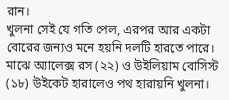রান।
খুলনা সেই যে গতি পেল, এরপর আর একটা বোরের জন্যও মনে হয়নি দলটি হারতে পারে। মাঝে অ্যালেক্স রস (২২) ও উইলিয়াম বোসিস্ট (১৮) উইকেট হারালেও পথ হারায়নি খুলনা।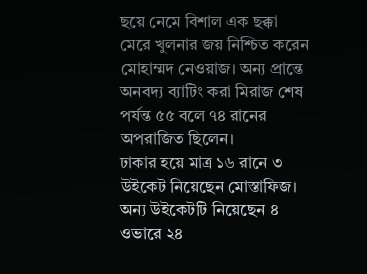ছয়ে নেমে বিশাল এক ছক্কা মেরে খুলনার জয় নিশ্চিত করেন মোহাম্মদ নেওয়াজ। অন্য প্রান্তে অনবদ্য ব্যাটিং করা মিরাজ শেষ পর্যন্ত ৫৫ বলে ৭৪ রানের অপরাজিত ছিলেন।
ঢাকার হয়ে মাত্র ১৬ রানে ৩ উইকেট নিয়েছেন মোস্তাফিজ। অন্য উইকেটটি নিয়েছেন ৪ ওভারে ২৪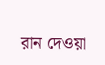রান দেওয়া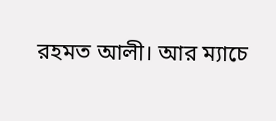রহমত আলী। আর ম্যাচে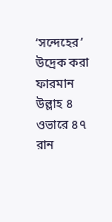‘সন্দেহের’ উদ্রেক করা ফারমান উল্লাহ ৪ ওভারে ৪৭ রান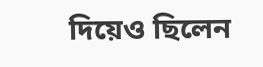দিয়েও ছিলেন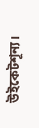উইকেটশূন্য।